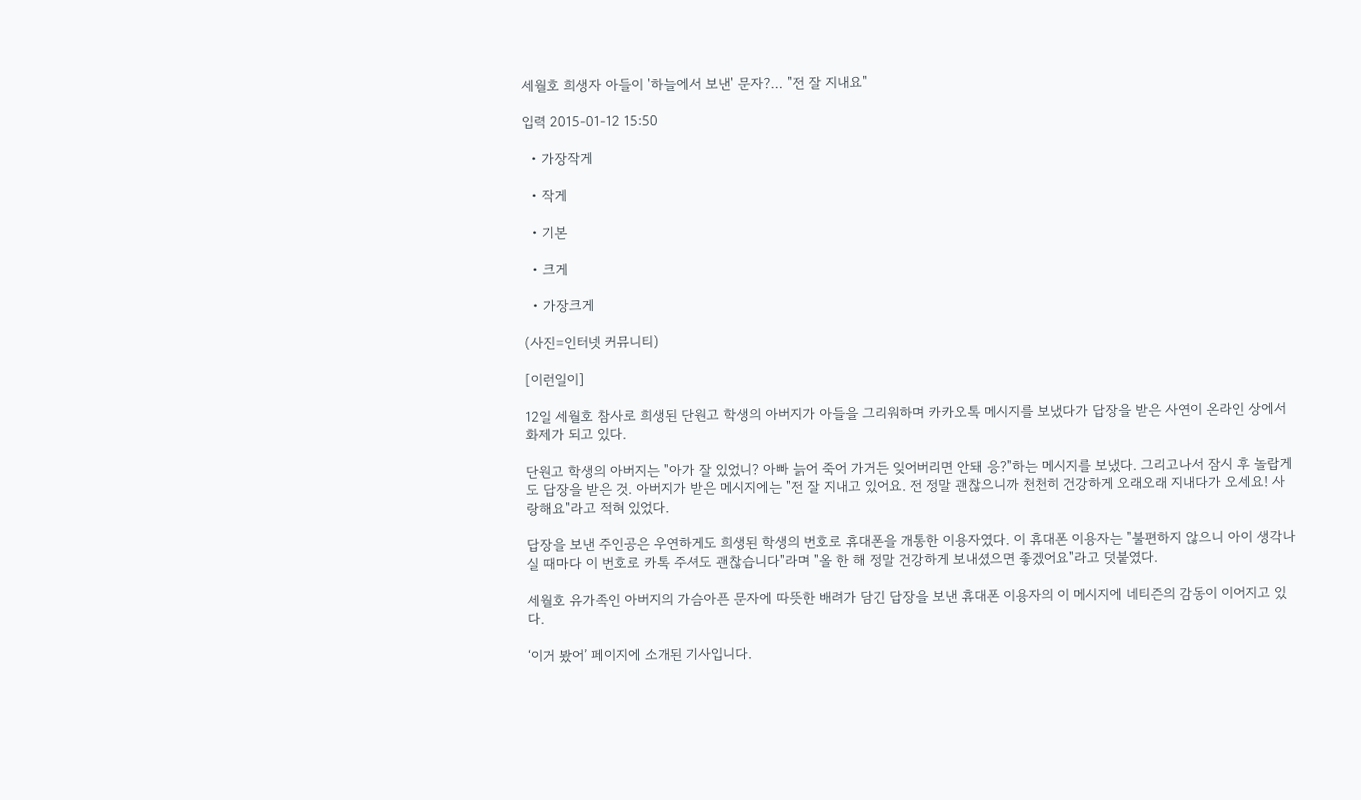세월호 희생자 아들이 '하늘에서 보낸' 문자?… "전 잘 지내요"

입력 2015-01-12 15:50

  • 가장작게

  • 작게

  • 기본

  • 크게

  • 가장크게

(사진=인터넷 커뮤니티)

[이런일이]

12일 세월호 참사로 희생된 단원고 학생의 아버지가 아들을 그리워하며 카카오톡 메시지를 보냈다가 답장을 받은 사연이 온라인 상에서 화제가 되고 있다.

단원고 학생의 아버지는 "아가 잘 있었니? 아빠 늙어 죽어 가거든 잊어버리면 안돼 응?"하는 메시지를 보냈다. 그리고나서 잠시 후 놀랍게도 답장을 받은 것. 아버지가 받은 메시지에는 "전 잘 지내고 있어요. 전 정말 괜찮으니까 천천히 건강하게 오래오래 지내다가 오세요! 사랑해요"라고 적혀 있었다.

답장을 보낸 주인공은 우연하게도 희생된 학생의 번호로 휴대폰을 개통한 이용자였다. 이 휴대폰 이용자는 "불편하지 않으니 아이 생각나실 때마다 이 번호로 카톡 주셔도 괜찮습니다"라며 "올 한 해 정말 건강하게 보내셨으면 좋겠어요"라고 덧붙였다.

세월호 유가족인 아버지의 가슴아픈 문자에 따뜻한 배려가 담긴 답장을 보낸 휴대폰 이용자의 이 메시지에 네티즌의 감동이 이어지고 있다.

‘이거 봤어’ 페이지에 소개된 기사입니다.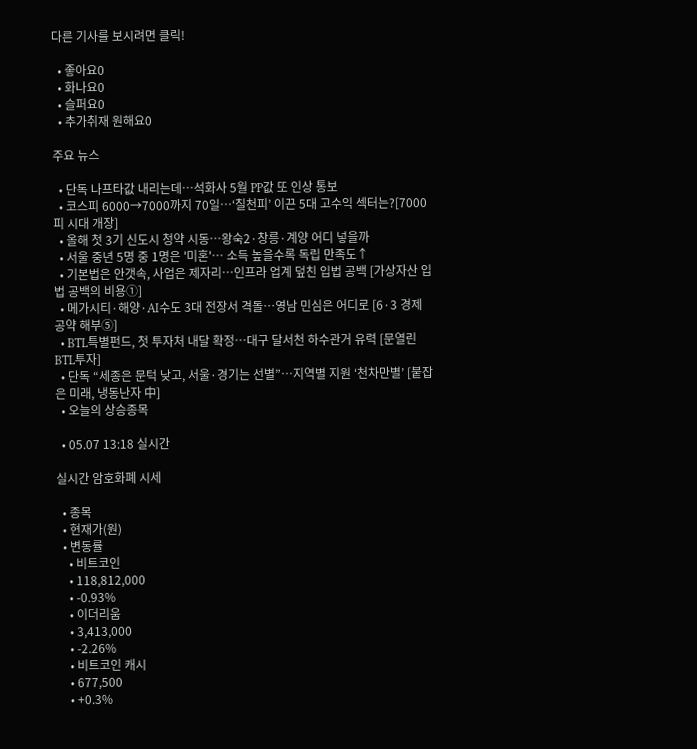다른 기사를 보시려면 클릭!

  • 좋아요0
  • 화나요0
  • 슬퍼요0
  • 추가취재 원해요0

주요 뉴스

  • 단독 나프타값 내리는데…석화사 5월 PP값 또 인상 통보
  • 코스피 6000→7000까지 70일⋯‘칠천피’ 이끈 5대 고수익 섹터는?[7000피 시대 개장]
  • 올해 첫 3기 신도시 청약 시동…왕숙2·창릉·계양 어디 넣을까
  • 서울 중년 5명 중 1명은 '미혼'… 소득 높을수록 독립 만족도↑
  • 기본법은 안갯속, 사업은 제자리…인프라 업계 덮친 입법 공백 [가상자산 입법 공백의 비용①]
  • 메가시티·해양·AI수도 3대 전장서 격돌…영남 민심은 어디로 [6·3 경제 공약 해부⑤]
  • BTL특별펀드, 첫 투자처 내달 확정…대구 달서천 하수관거 유력 [문열린 BTL투자]
  • 단독 “세종은 문턱 낮고, 서울·경기는 선별”…지역별 지원 ‘천차만별’ [붙잡은 미래, 냉동난자 中]
  • 오늘의 상승종목

  • 05.07 13:18 실시간

실시간 암호화폐 시세

  • 종목
  • 현재가(원)
  • 변동률
    • 비트코인
    • 118,812,000
    • -0.93%
    • 이더리움
    • 3,413,000
    • -2.26%
    • 비트코인 캐시
    • 677,500
    • +0.3%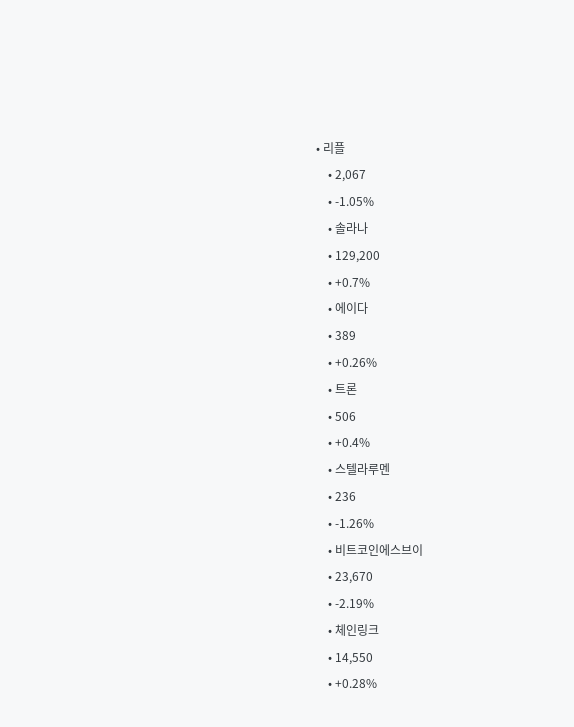• 리플
    • 2,067
    • -1.05%
    • 솔라나
    • 129,200
    • +0.7%
    • 에이다
    • 389
    • +0.26%
    • 트론
    • 506
    • +0.4%
    • 스텔라루멘
    • 236
    • -1.26%
    • 비트코인에스브이
    • 23,670
    • -2.19%
    • 체인링크
    • 14,550
    • +0.28%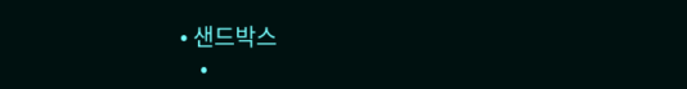• 샌드박스
    •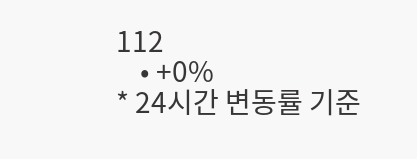112
    • +0%
* 24시간 변동률 기준